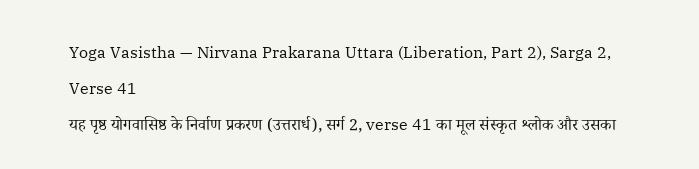Yoga Vasistha — Nirvana Prakarana Uttara (Liberation, Part 2), Sarga 2, Verse 41
यह पृष्ठ योगवासिष्ठ के निर्वाण प्रकरण (उत्तरार्ध), सर्ग 2, verse 41 का मूल संस्कृत श्लोक और उसका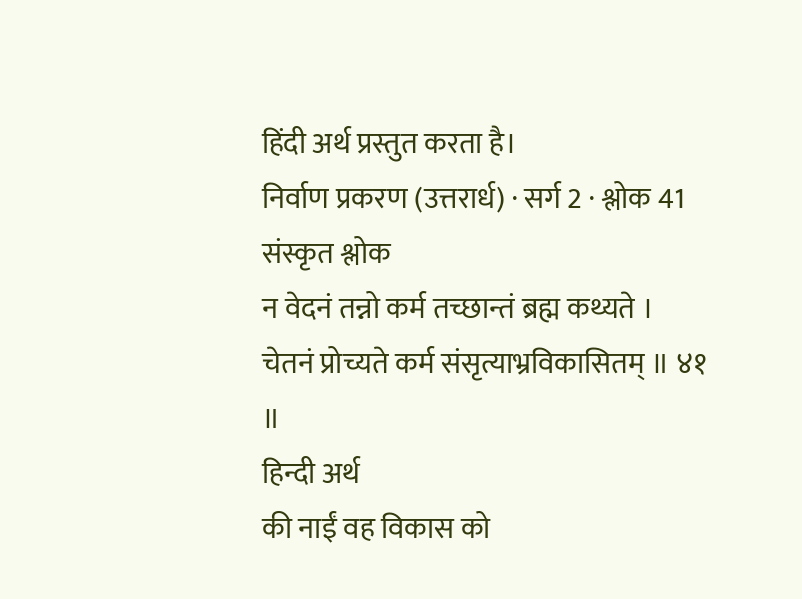हिंदी अर्थ प्रस्तुत करता है।
निर्वाण प्रकरण (उत्तरार्ध) · सर्ग 2 · श्लोक 41
संस्कृत श्लोक
न वेदनं तन्नो कर्म तच्छान्तं ब्रह्म कथ्यते ।
चेतनं प्रोच्यते कर्म संसृत्याभ्रविकासितम् ॥ ४१ ॥
हिन्दी अर्थ
की नाईं वह विकास को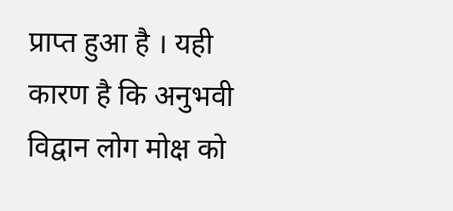प्राप्त हुआ है । यही कारण है कि अनुभवी विद्वान लोग मोक्ष को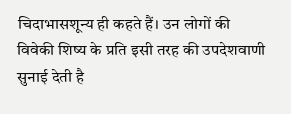चिदाभासशून्य ही कहते हैं। उन लोगों की विवेकी शिष्य के प्रति इसी तरह की उपदेशवाणी
सुनाई देती है